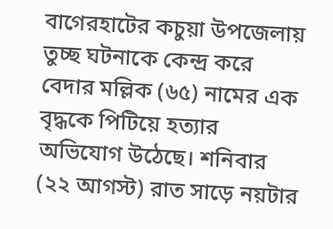বাগেরহাটের কচুয়া উপজেলায় তুচ্ছ ঘটনাকে কেন্দ্র করে বেদার মল্লিক (৬৫) নামের এক বৃদ্ধকে পিটিয়ে হত্যার অভিযোগ উঠেছে। শনিবার (২২ আগস্ট) রাত সাড়ে নয়টার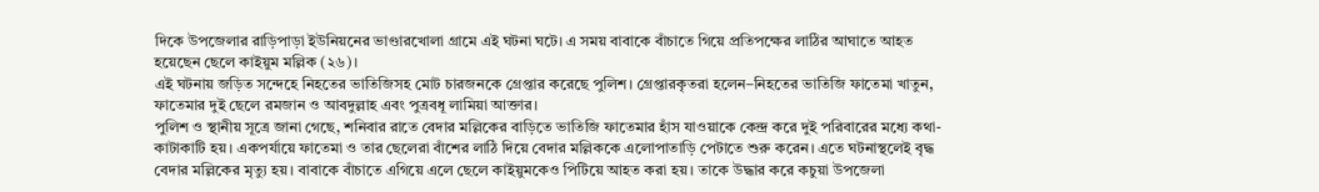দিকে উপজেলার রাড়িপাড়া ইউনিয়নের ভাণ্ডারখোলা গ্রামে এই ঘটনা ঘটে। এ সময় বাবাকে বাঁচাতে গিয়ে প্রতিপক্ষের লাঠির আঘাতে আহত হয়েছেন ছেলে কাইয়ুম মল্লিক (২৬)।
এই ঘটনায় জড়িত সন্দেহে নিহতের ভাতিজিসহ মোট চারজনকে গ্রেপ্তার করেছে পুলিশ। গ্রেপ্তারকৃতরা হলেন–নিহতের ভাতিজি ফাতেমা খাতুন, ফাতেমার দুই ছেলে রমজান ও আবদুল্লাহ এবং পুত্রবধূ লামিয়া আক্তার।
পুলিশ ও স্থানীয় সূত্রে জানা গেছে, শনিবার রাতে বেদার মল্লিকের বাড়িতে ভাতিজি ফাতেমার হাঁস যাওয়াকে কেন্দ্র করে দুই পরিবারের মধ্যে কথা-কাটাকাটি হয়। একপর্যায়ে ফাতেমা ও তার ছেলেরা বাঁশের লাঠি দিয়ে বেদার মল্লিককে এলোপাতাড়ি পেটাতে শুরু করেন। এতে ঘটনাস্থলেই বৃদ্ধ বেদার মল্লিকের মৃত্যু হয়। বাবাকে বাঁচাতে এগিয়ে এলে ছেলে কাইয়ুমকেও পিটিয়ে আহত করা হয়। তাকে উদ্ধার করে কচুয়া উপজেলা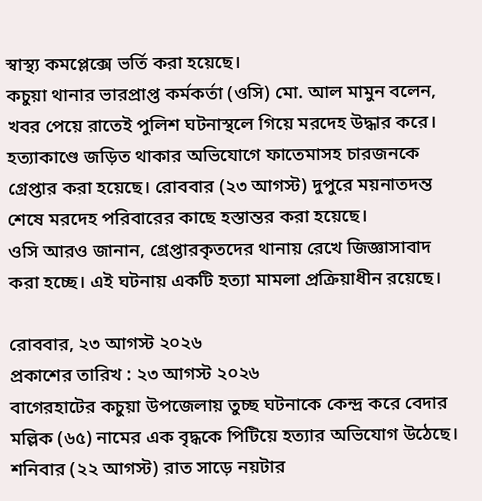স্বাস্থ্য কমপ্লেক্সে ভর্তি করা হয়েছে।
কচুয়া থানার ভারপ্রাপ্ত কর্মকর্তা (ওসি) মো. আল মামুন বলেন, খবর পেয়ে রাতেই পুলিশ ঘটনাস্থলে গিয়ে মরদেহ উদ্ধার করে। হত্যাকাণ্ডে জড়িত থাকার অভিযোগে ফাতেমাসহ চারজনকে গ্রেপ্তার করা হয়েছে। রোববার (২৩ আগস্ট) দুপুরে ময়নাতদন্ত শেষে মরদেহ পরিবারের কাছে হস্তান্তর করা হয়েছে।
ওসি আরও জানান, গ্রেপ্তারকৃতদের থানায় রেখে জিজ্ঞাসাবাদ করা হচ্ছে। এই ঘটনায় একটি হত্যা মামলা প্রক্রিয়াধীন রয়েছে।

রোববার, ২৩ আগস্ট ২০২৬
প্রকাশের তারিখ : ২৩ আগস্ট ২০২৬
বাগেরহাটের কচুয়া উপজেলায় তুচ্ছ ঘটনাকে কেন্দ্র করে বেদার মল্লিক (৬৫) নামের এক বৃদ্ধকে পিটিয়ে হত্যার অভিযোগ উঠেছে। শনিবার (২২ আগস্ট) রাত সাড়ে নয়টার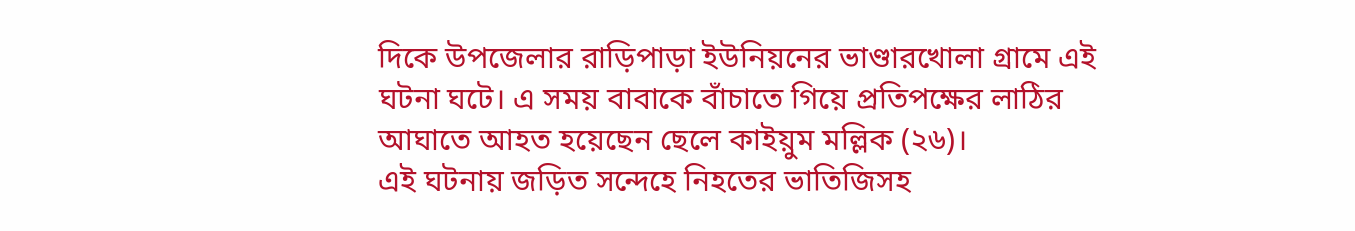দিকে উপজেলার রাড়িপাড়া ইউনিয়নের ভাণ্ডারখোলা গ্রামে এই ঘটনা ঘটে। এ সময় বাবাকে বাঁচাতে গিয়ে প্রতিপক্ষের লাঠির আঘাতে আহত হয়েছেন ছেলে কাইয়ুম মল্লিক (২৬)।
এই ঘটনায় জড়িত সন্দেহে নিহতের ভাতিজিসহ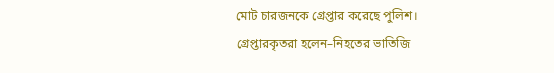মোট চারজনকে গ্রেপ্তার করেছে পুলিশ। গ্রেপ্তারকৃতরা হলেন–নিহতের ভাতিজি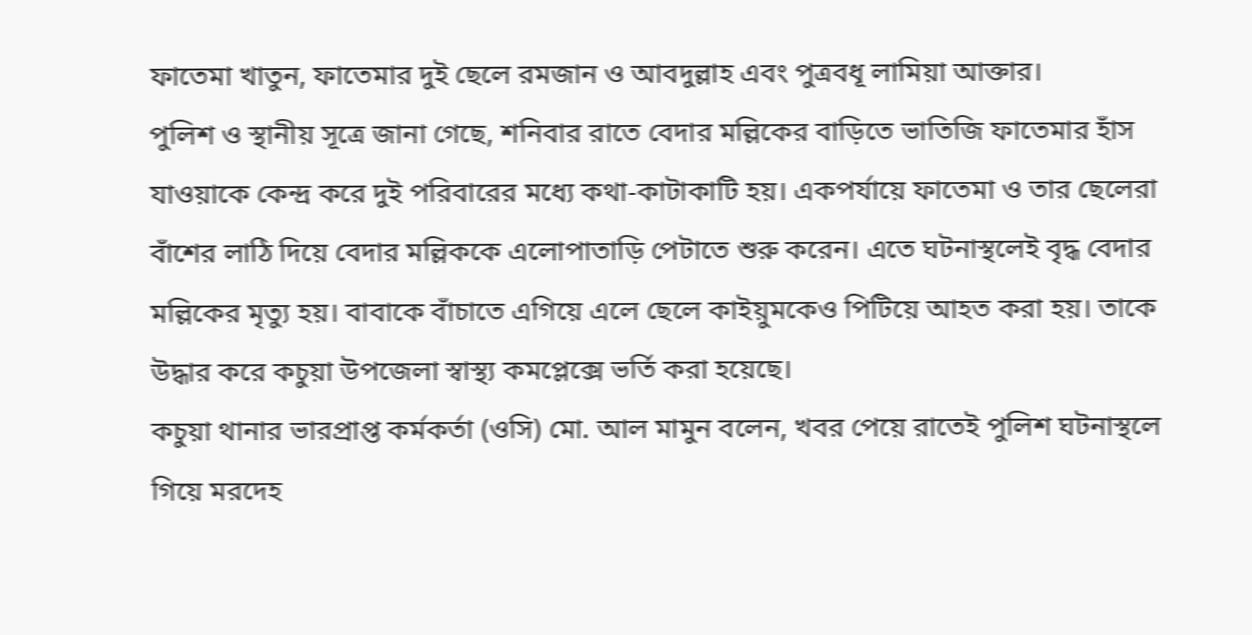ফাতেমা খাতুন, ফাতেমার দুই ছেলে রমজান ও আবদুল্লাহ এবং পুত্রবধূ লামিয়া আক্তার।
পুলিশ ও স্থানীয় সূত্রে জানা গেছে, শনিবার রাতে বেদার মল্লিকের বাড়িতে ভাতিজি ফাতেমার হাঁস যাওয়াকে কেন্দ্র করে দুই পরিবারের মধ্যে কথা-কাটাকাটি হয়। একপর্যায়ে ফাতেমা ও তার ছেলেরা বাঁশের লাঠি দিয়ে বেদার মল্লিককে এলোপাতাড়ি পেটাতে শুরু করেন। এতে ঘটনাস্থলেই বৃদ্ধ বেদার মল্লিকের মৃত্যু হয়। বাবাকে বাঁচাতে এগিয়ে এলে ছেলে কাইয়ুমকেও পিটিয়ে আহত করা হয়। তাকে উদ্ধার করে কচুয়া উপজেলা স্বাস্থ্য কমপ্লেক্সে ভর্তি করা হয়েছে।
কচুয়া থানার ভারপ্রাপ্ত কর্মকর্তা (ওসি) মো. আল মামুন বলেন, খবর পেয়ে রাতেই পুলিশ ঘটনাস্থলে গিয়ে মরদেহ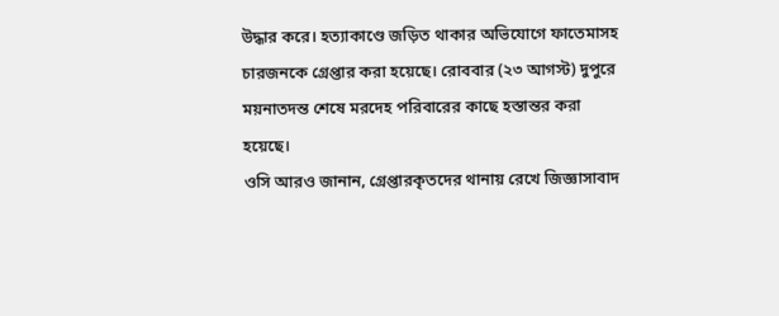উদ্ধার করে। হত্যাকাণ্ডে জড়িত থাকার অভিযোগে ফাতেমাসহ চারজনকে গ্রেপ্তার করা হয়েছে। রোববার (২৩ আগস্ট) দুপুরে ময়নাতদন্ত শেষে মরদেহ পরিবারের কাছে হস্তান্তর করা হয়েছে।
ওসি আরও জানান, গ্রেপ্তারকৃতদের থানায় রেখে জিজ্ঞাসাবাদ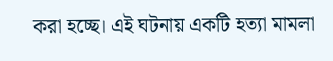করা হচ্ছে। এই ঘটনায় একটি হত্যা মামলা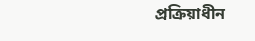প্রক্রিয়াধীন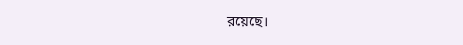রয়েছে।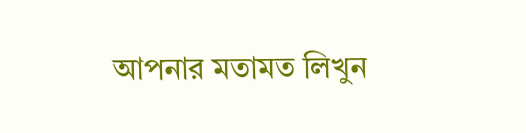আপনার মতামত লিখুন